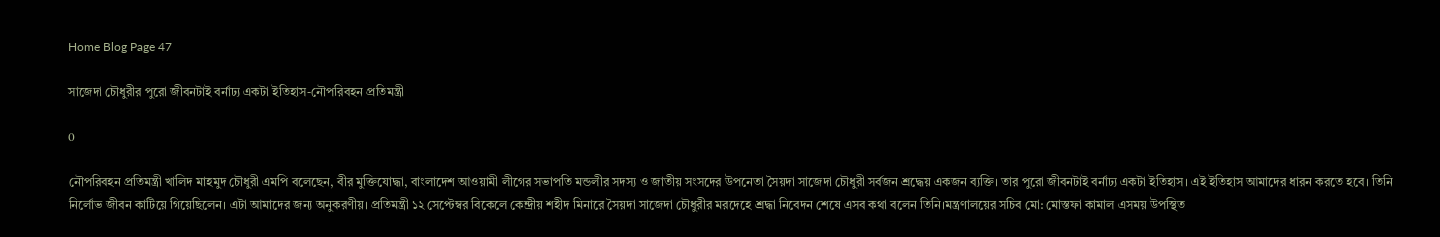Home Blog Page 47

সাজেদা চৌধুরীর পুরো জীবনটাই বর্নাঢ্য একটা ইতিহাস-নৌপরিবহন প্রতিমন্ত্রী

0

নৌপরিবহন প্রতিমন্ত্রী খালিদ মাহমুদ চৌধুরী এমপি বলেছেন, বীর মুক্তিযোদ্ধা, বাংলাদেশ আওয়ামী লীগের সভাপতি মন্ডলীর সদস‍্য ও জাতীয় সংসদের উপনেতা সৈয়দা সাজেদা চৌধুরী সর্বজন শ্রদ্ধেয় একজন ব্যক্তি। তার পুরো জীবনটাই বর্নাঢ্য একটা ইতিহাস। এই ইতিহাস আমাদের ধারন করতে হবে। তিনি নির্লোভ জীবন কাটিয়ে গিয়েছিলেন। এটা আমাদের জন্য অনুকরণীয়। প্রতিমন্ত্রী ১২ সেপ্টেম্বর বিকেলে কেন্দ্রীয় শহীদ মিনারে সৈয়দা সাজেদা চৌধুরীর মরদেহে শ্রদ্ধা নিবেদন শেষে এসব কথা বলেন তিনি।মন্ত্রণালয়ের সচিব মো: মোস্তফা কামাল এসময় উপস্থিত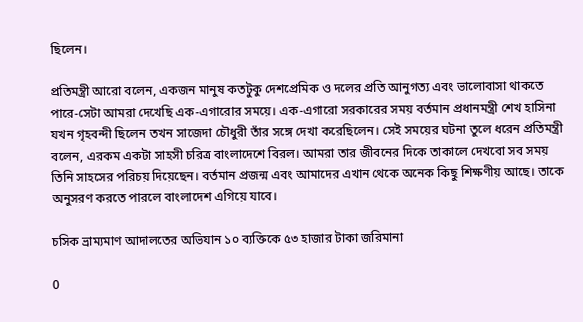ছিলেন।

প্রতিমন্ত্রী আরো বলেন, একজন মানুষ কতটুকু দেশপ্রেমিক ও দলের প্রতি আনুগত্য এবং ভালোবাসা থাকতে পারে-সেটা আমরা দেখেছি এক-এগারোর সময়ে। এক-এগারো সরকারের সময় বর্তমান প্রধানমন্ত্রী শেখ হাসিনা যখন গৃহবন্দী ছিলেন তখন সাজেদা চৌধুরী তাঁর সঙ্গে দেখা করেছিলেন। সেই সময়ের ঘটনা তুলে ধরেন প্রতিমন্ত্রী বলেন, এরকম একটা সাহসী চরিত্র বাংলাদেশে বিরল। আমরা তার জীবনের দিকে তাকালে দেখবো সব সময় তিনি সাহসের পরিচয় দিয়েছেন। বর্তমান প্রজন্ম এবং আমাদের এখান থেকে অনেক কিছু শিক্ষণীয় আছে। তাকে অনুসরণ করতে পারলে বাংলাদেশ এগিয়ে যাবে।

চসিক ভ্রাম্যমাণ আদালতের অভিযান ১০ ব্যক্তিকে ৫৩ হাজার টাকা জরিমানা

0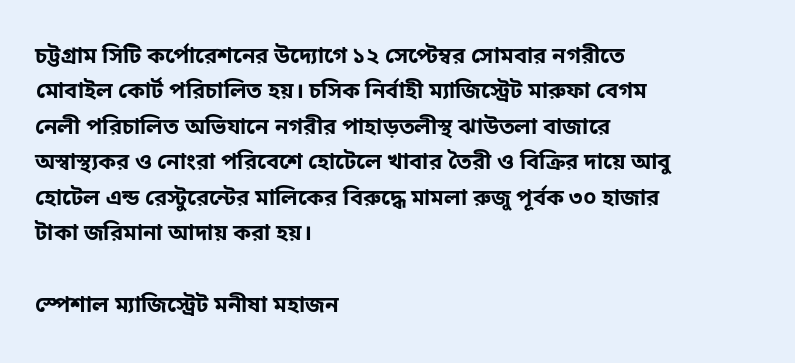চট্টগ্রাম সিটি কর্পোরেশনের উদ্যোগে ১২ সেপ্টেম্বর সোমবার নগরীতে মোবাইল কোর্ট পরিচালিত হয়। চসিক নির্বাহী ম্যাজিস্ট্রেট মারুফা বেগম নেলী পরিচালিত অভিযানে নগরীর পাহাড়তলীস্থ ঝাউতলা বাজারে অস্বাস্থ্যকর ও নোংরা পরিবেশে হোটেলে খাবার তৈরী ও বিক্রির দায়ে আবু হোটেল এন্ড রেস্টুরেন্টের মালিকের বিরুদ্ধে মামলা রুজু পূর্বক ৩০ হাজার টাকা জরিমানা আদায় করা হয়।

স্পেশাল ম্যাজিস্ট্রেট মনীষা মহাজন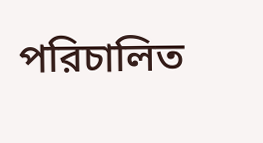পরিচালিত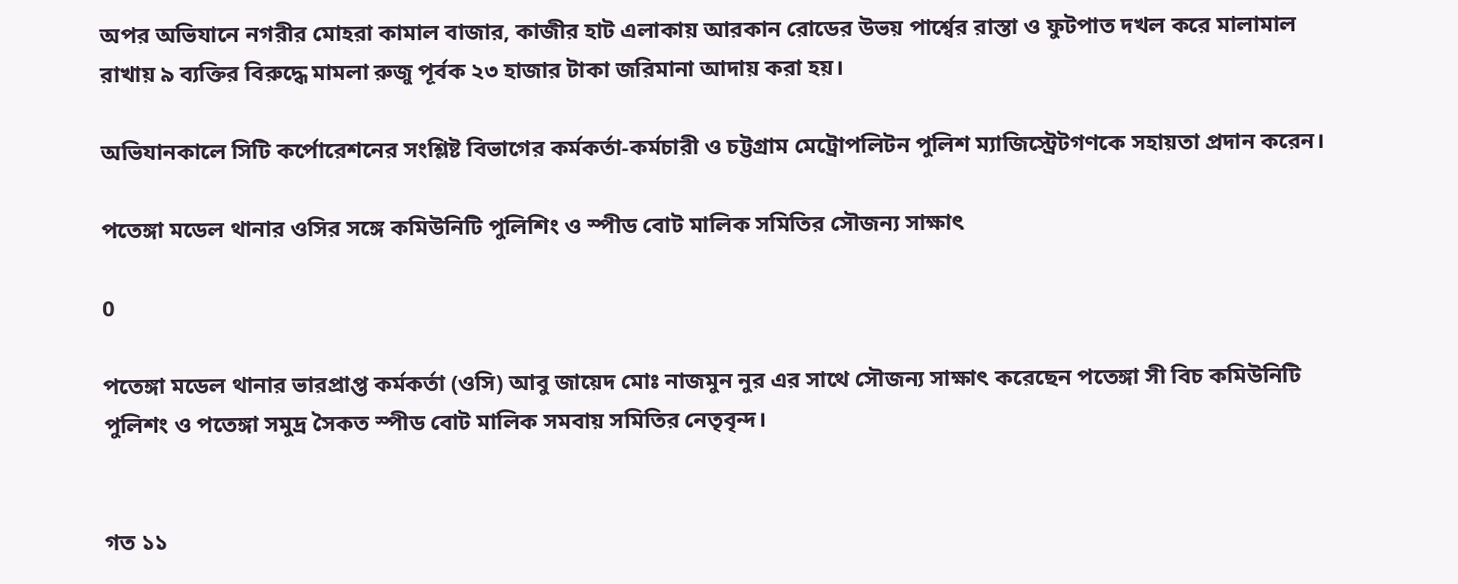অপর অভিযানে নগরীর মোহরা কামাল বাজার, কাজীর হাট এলাকায় আরকান রোডের উভয় পার্শ্বের রাস্তা ও ফুটপাত দখল করে মালামাল রাখায় ৯ ব্যক্তির বিরুদ্ধে মামলা রুজু পূর্বক ২৩ হাজার টাকা জরিমানা আদায় করা হয়।

অভিযানকালে সিটি কর্পোরেশনের সংশ্লিষ্ট বিভাগের কর্মকর্তা-কর্মচারী ও চট্টগ্রাম মেট্রোপলিটন পুলিশ ম্যাজিস্ট্রেটগণকে সহায়তা প্রদান করেন।

পতেঙ্গা মডেল থানার ওসির সঙ্গে কমিউনিটি পুলিশিং ও স্পীড বোট মালিক সমিতির সৌজন্য সাক্ষাৎ

0

পতেঙ্গা মডেল থানার ভারপ্রাপ্ত কর্মকর্তা (ওসি) আবু জায়েদ মোঃ নাজমুন নুর এর সাথে সৌজন্য সাক্ষাৎ করেছেন পতেঙ্গা সী বিচ কমিউনিটি পুলিশং ও পতেঙ্গা সমুদ্র সৈকত স্পীড বোট মালিক সমবায় সমিতির নেতৃবৃন্দ।


গত ১১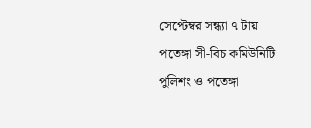সেপ্টেম্বর সন্ধ্যা ৭ টায় পতেঙ্গা সী-বিচ কমিউনিটি পুলিশং ও পতেঙ্গা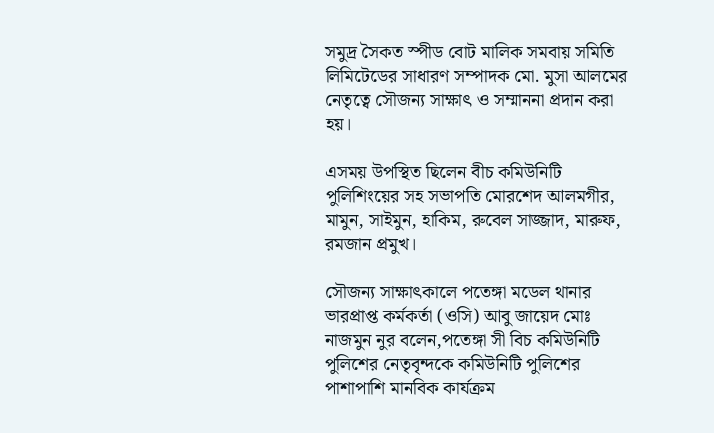সমুদ্র সৈকত স্পীড বোট মালিক সমবায় সমিতি লিমিটেডের সাধারণ সম্পাদক মো. মুসা আলমের নেতৃত্বে সৌজন্য সাক্ষাৎ ও সম্মাননা প্রদান করা হয়।

এসময় উপস্থিত ছিলেন বীচ কমিউনিটি পুলিশিংয়ের সহ সভাপতি মোরশেদ আলমগীর, মামুন, সাইমুন, হাকিম, রুবেল সাজ্জাদ, মারুফ, রমজান প্রমুখ।

সৌজন্য সাক্ষাৎকালে পতেঙ্গা মডেল থানার ভারপ্রাপ্ত কর্মকর্তা (ওসি) আবু জায়েদ মোঃ নাজমুন নুর বলেন,পতেঙ্গা সী বিচ কমিউনিটি পুলিশের নেতৃবৃন্দকে কমিউনিটি পুলিশের পাশাপাশি মানবিক কার্যক্রম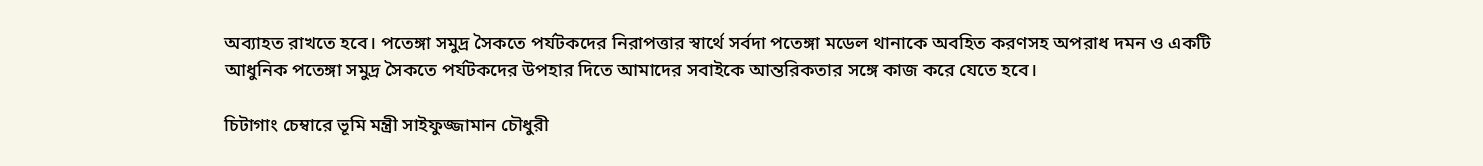অব্যাহত রাখতে হবে। পতেঙ্গা সমুদ্র সৈকতে পর্যটকদের নিরাপত্তার স্বার্থে সর্বদা পতেঙ্গা মডেল থানাকে অবহিত করণসহ অপরাধ দমন ও একটি আধুনিক পতেঙ্গা সমুদ্র সৈকতে পর্যটকদের উপহার দিতে আমাদের সবাইকে আন্তরিকতার সঙ্গে কাজ করে যেতে হবে।

চিটাগাং চেম্বারে ভূমি মন্ত্রী সাইফুজ্জামান চৌধুরী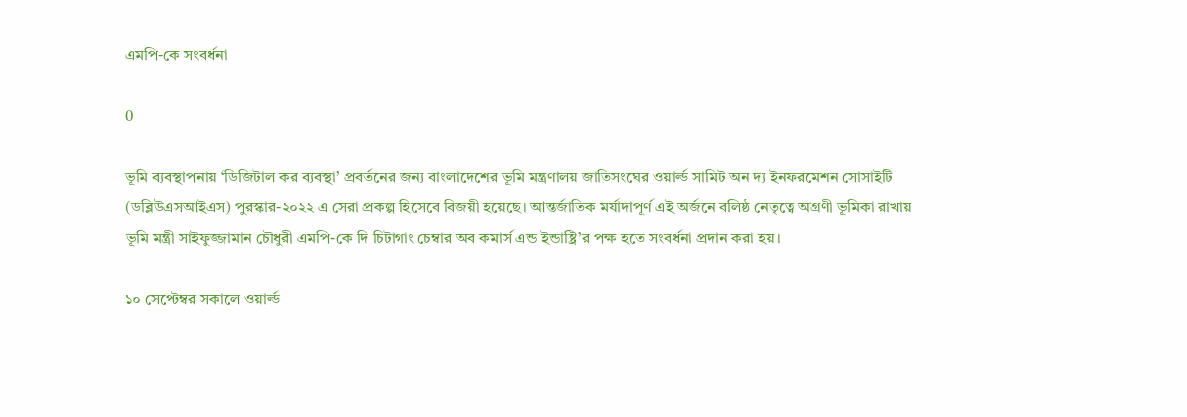এমপি-কে সংবর্ধনা

0

ভূমি ব্যবস্থাপনায় ‘ডিজিটাল কর ব্যবস্থা’ প্রবর্তনের জন্য বাংলাদেশের ভূমি মন্ত্রণালয় জাতিসংঘের ওয়ার্ল্ড সামিট অন দ্য ইনফরমেশন সোসাইটি (ডব্লিউএসআইএস) পুরস্কার-২০২২ এ সেরা প্রকল্প হিসেবে বিজয়ী হয়েছে। আন্তর্জাতিক মর্যাদাপূর্ণ এই অর্জনে বলিষ্ঠ নেতৃত্বে অগ্রণী ভূমিকা রাখায় ভূমি মন্ত্রী সাইফুজ্জামান চৌধুরী এমপি-কে দি চিটাগাং চেম্বার অব কমার্স এন্ড ইন্ডাষ্ট্রি’র পক্ষ হতে সংবর্ধনা প্রদান করা হয়।

১০ সেপ্টেম্বর সকালে ওয়ার্ল্ড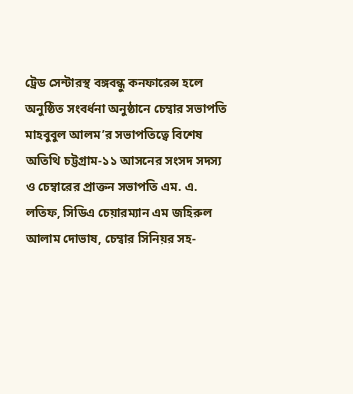ট্রেড সেন্টারস্থ বঙ্গবন্ধু কনফারেন্স হলে অনুষ্ঠিত সংবর্ধনা অনুষ্ঠানে চেম্বার সভাপতি মাহবুবুল আলম’র সভাপতিত্বে বিশেষ অতিথি চট্টগ্রাম-১১ আসনের সংসদ সদস্য ও চেম্বারের প্রাক্তন সভাপতি এম. এ. লতিফ, সিডিএ চেয়ারম্যান এম জহিরুল আলাম দোভাষ, চেম্বার সিনিয়র সহ-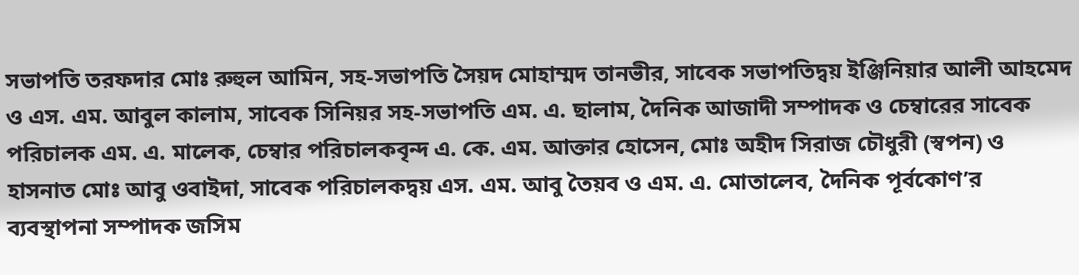সভাপতি তরফদার মোঃ রুহুল আমিন, সহ-সভাপতি সৈয়দ মোহাম্মদ তানভীর, সাবেক সভাপতিদ্বয় ইঞ্জিনিয়ার আলী আহমেদ ও এস. এম. আবুল কালাম, সাবেক সিনিয়র সহ-সভাপতি এম. এ. ছালাম, দৈনিক আজাদী সম্পাদক ও চেম্বারের সাবেক পরিচালক এম. এ. মালেক, চেম্বার পরিচালকবৃন্দ এ. কে. এম. আক্তার হোসেন, মোঃ অহীদ সিরাজ চৌধুরী (স্বপন) ও হাসনাত মোঃ আবু ওবাইদা, সাবেক পরিচালকদ্বয় এস. এম. আবু তৈয়ব ও এম. এ. মোতালেব, দৈনিক পূর্বকোণ’র ব্যবস্থাপনা সম্পাদক জসিম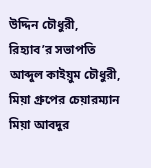উদ্দিন চৌধুরী, রিহ্যাব’র সভাপতি আব্দুল কাইয়ুম চৌধুরী, মিয়া গ্রুপের চেয়ারম্যান মিয়া আবদুর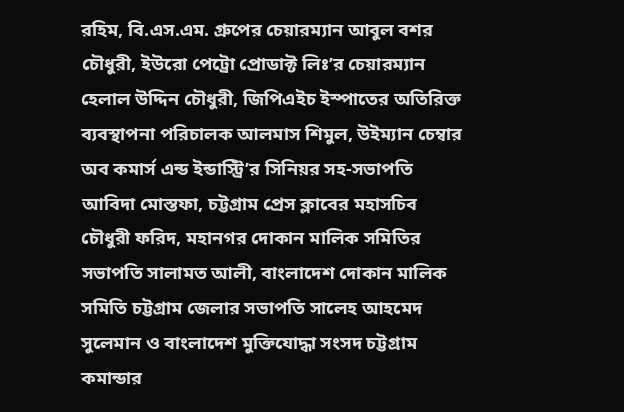রহিম, বি.এস.এম. গ্রুপের চেয়ারম্যান আবুল বশর চৌধুরী, ইউরো পেট্রো প্রোডাক্ট লিঃ’র চেয়ারম্যান হেলাল উদ্দিন চৌধুরী, জিপিএইচ ইস্পাতের অতিরিক্ত ব্যবস্থাপনা পরিচালক আলমাস শিমুল, উইম্যান চেম্বার অব কমার্স এন্ড ইন্ডাস্ট্রি’র সিনিয়র সহ-সভাপতি আবিদা মোস্তফা, চট্টগ্রাম প্রেস ক্লাবের মহাসচিব চৌধুরী ফরিদ, মহানগর দোকান মালিক সমিতির সভাপতি সালামত আলী, বাংলাদেশ দোকান মালিক সমিতি চট্টগ্রাম জেলার সভাপতি সালেহ আহমেদ সুলেমান ও বাংলাদেশ মুক্তিযোদ্ধা সংসদ চট্টগ্রাম কমান্ডার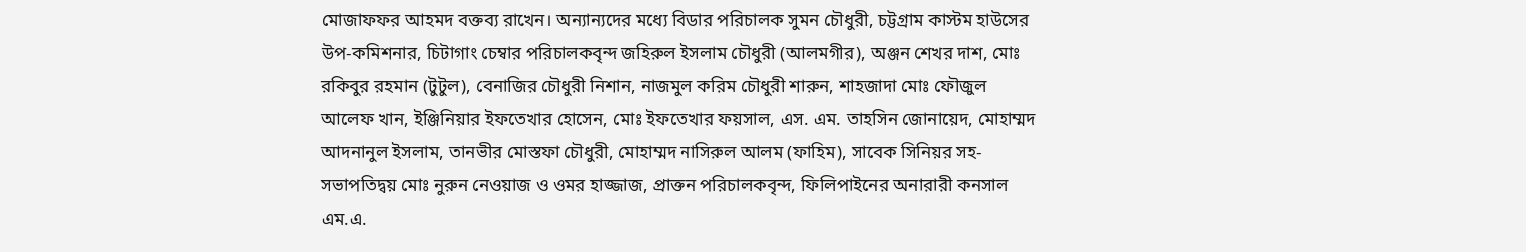মোজাফফর আহমদ বক্তব্য রাখেন। অন্যান্যদের মধ্যে বিডার পরিচালক সুমন চৌধুরী, চট্টগ্রাম কাস্টম হাউসের উপ-কমিশনার, চিটাগাং চেম্বার পরিচালকবৃন্দ জহিরুল ইসলাম চৌধুরী (আলমগীর), অঞ্জন শেখর দাশ, মোঃ রকিবুর রহমান (টুটুল), বেনাজির চৌধুরী নিশান, নাজমুল করিম চৌধুরী শারুন, শাহজাদা মোঃ ফৌজুল আলেফ খান, ইঞ্জিনিয়ার ইফতেখার হোসেন, মোঃ ইফতেখার ফয়সাল, এস. এম. তাহসিন জোনায়েদ, মোহাম্মদ আদনানুল ইসলাম, তানভীর মোস্তফা চৌধুরী, মোহাম্মদ নাসিরুল আলম (ফাহিম), সাবেক সিনিয়র সহ-সভাপতিদ্বয় মোঃ নুরুন নেওয়াজ ও ওমর হাজ্জাজ, প্রাক্তন পরিচালকবৃন্দ, ফিলিপাইনের অনারারী কনসাল এম.এ.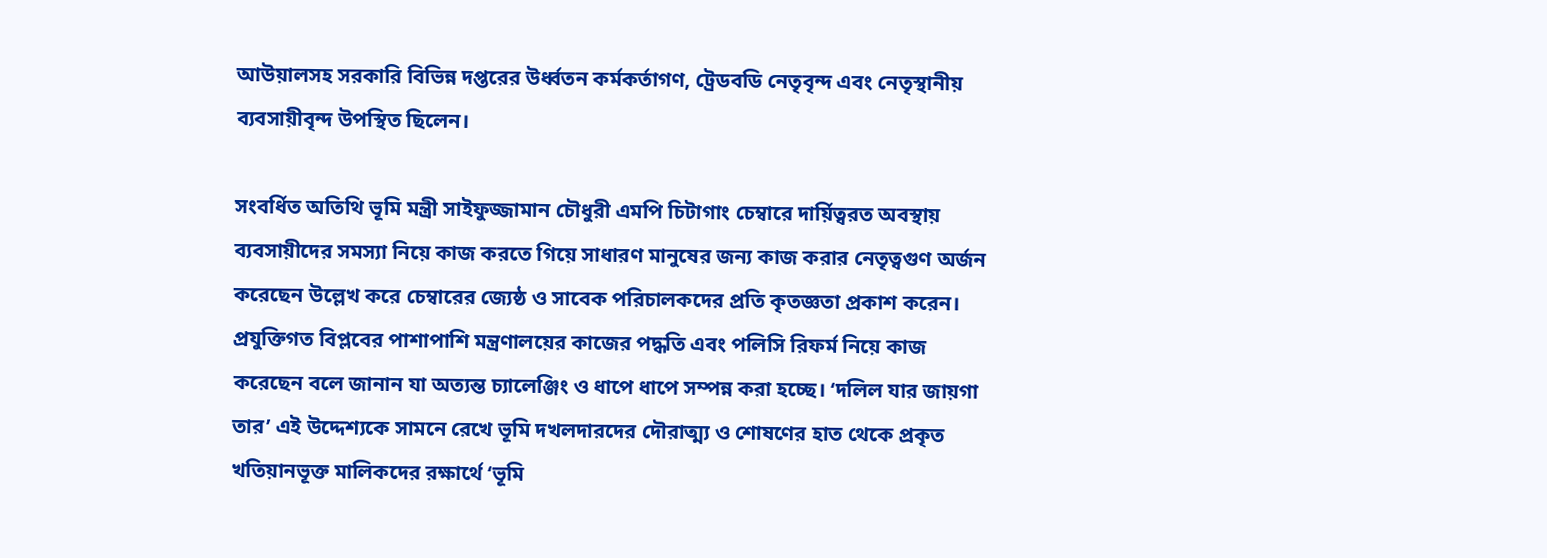আউয়ালসহ সরকারি বিভিন্ন দপ্তরের উর্ধ্বতন কর্মকর্তাগণ, ট্রেডবডি নেতৃবৃন্দ এবং নেতৃস্থানীয় ব্যবসায়ীবৃন্দ উপস্থিত ছিলেন।

সংবর্ধিত অতিথি ভূমি মন্ত্রী সাইফুজ্জামান চৌধুরী এমপি চিটাগাং চেম্বারে দার্য়িত্বরত অবস্থায় ব্যবসায়ীদের সমস্যা নিয়ে কাজ করতে গিয়ে সাধারণ মানুষের জন্য কাজ করার নেতৃত্বগুণ অর্জন করেছেন উল্লেখ করে চেম্বারের জ্যেষ্ঠ ও সাবেক পরিচালকদের প্রতি কৃতজ্ঞতা প্রকাশ করেন। প্রযুক্তিগত বিপ্লবের পাশাপাশি মন্ত্রণালয়ের কাজের পদ্ধতি এবং পলিসি রিফর্ম নিয়ে কাজ করেছেন বলে জানান যা অত্যন্ত চ্যালেঞ্জিং ও ধাপে ধাপে সম্পন্ন করা হচ্ছে। ‘দলিল যার জায়গা তার’ এই উদ্দেশ্যকে সামনে রেখে ভূমি দখলদারদের দৌরাত্ম্য ও শোষণের হাত থেকে প্রকৃত খতিয়ানভূক্ত মালিকদের রক্ষার্থে ‘ভূমি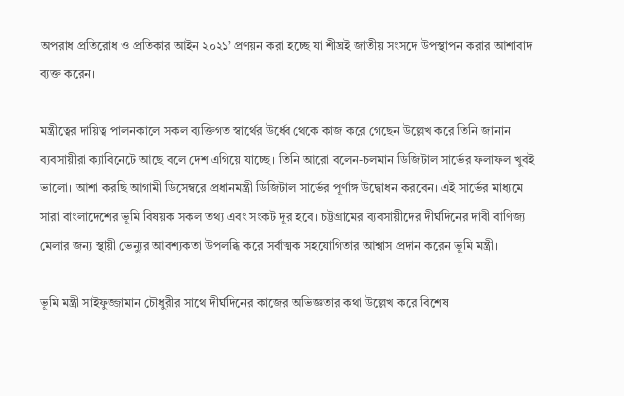অপরাধ প্রতিরোধ ও প্রতিকার আইন ২০২১’ প্রণয়ন করা হচ্ছে যা শীঘ্রই জাতীয় সংসদে উপস্থাপন করার আশাবাদ ব্যক্ত করেন।

মন্ত্রীত্বের দায়িত্ব পালনকালে সকল ব্যক্তিগত স্বার্থের উর্ধ্বে থেকে কাজ করে গেছেন উল্লেখ করে তিনি জানান ব্যবসায়ীরা ক্যাবিনেটে আছে বলে দেশ এগিয়ে যাচ্ছে। তিনি আরো বলেন-চলমান ডিজিটাল সার্ভের ফলাফল খুবই ভালো। আশা করছি আগামী ডিসেম্বরে প্রধানমন্ত্রী ডিজিটাল সার্ভের পূর্ণাঙ্গ উদ্বোধন করবেন। এই সার্ভের মাধ্যমে সারা বাংলাদেশের ভূমি বিষয়ক সকল তথ্য এবং সংকট দূর হবে। চট্টগ্রামের ব্যবসায়ীদের দীর্ঘদিনের দাবী বাণিজ্য মেলার জন্য স্থায়ী ভেন্যুর আবশ্যকতা উপলব্ধি করে সর্বাত্মক সহযোগিতার আশ্বাস প্রদান করেন ভূমি মন্ত্রী।

ভূমি মন্ত্রী সাইফুজ্জামান চৌধুরীর সাথে দীর্ঘদিনের কাজের অভিজ্ঞতার কথা উল্লেখ করে বিশেষ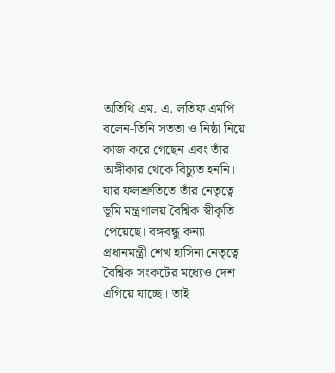অতিথি এম. এ. লতিফ এমপি বলেন-তিনি সততা ও নিষ্ঠা নিয়ে কাজ করে গেছেন এবং তাঁর অঙ্গীকার থেকে বিচ্যুত হননি। যার ফলশ্রুতিতে তাঁর নেতৃত্বে ভূমি মন্ত্রণালয় বৈশ্বিক স্বীকৃতি পেয়েছে। বঙ্গবন্ধু কন্যা প্রধানমন্ত্রী শেখ হাসিনা নেতৃত্বে বৈশ্বিক সংকটের মধ্যেও দেশ এগিয়ে যাচ্ছে। তাই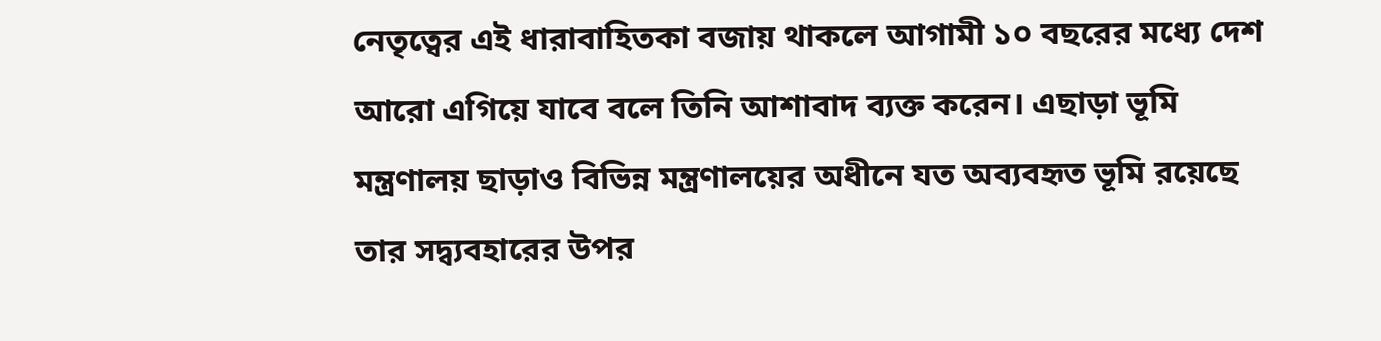নেতৃত্বের এই ধারাবাহিতকা বজায় থাকলে আগামী ১০ বছরের মধ্যে দেশ আরো এগিয়ে যাবে বলে তিনি আশাবাদ ব্যক্ত করেন। এছাড়া ভূমি মন্ত্রণালয় ছাড়াও বিভিন্ন মন্ত্রণালয়ের অধীনে যত অব্যবহৃত ভূমি রয়েছে তার সদ্ব্যবহারের উপর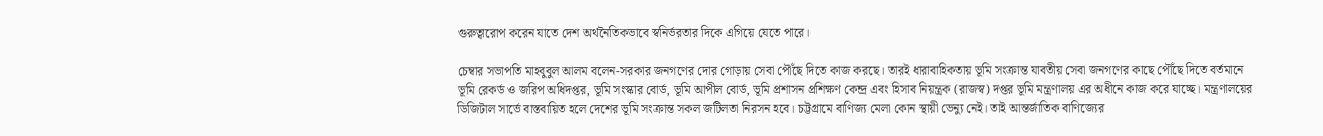গুরুত্বারোপ করেন যাতে দেশ অর্থনৈতিকভাবে স্বনির্ভরতার দিকে এগিয়ে যেতে পারে।

চেম্বার সভাপতি মাহবুবুল আলম বলেন-সরকার জনগণের দোর গোড়ায় সেবা পৌঁছে দিতে কাজ করছে। তারই ধারাবাহিকতায় ভূমি সংক্রান্ত যাবতীয় সেবা জনগণের কাছে পৌঁছে দিতে বর্তমানে ভূমি রেকর্ড ও জরিপ অধিদপ্তর, ভূমি সংস্কার বোর্ড, ভূমি আপীল বোর্ড, ভূমি প্রশাসন প্রশিক্ষণ কেন্দ্র এবং হিসাব নিয়ন্ত্রক (রাজস্ব) দপ্তর ভূমি মন্ত্রণালয় এর অধীনে কাজ করে যাচ্ছে। মন্ত্রণালয়ের ডিজিটাল সার্ভে বাস্তবায়িত হলে দেশের ভূমি সংক্রান্ত সকল জটিলতা নিরসন হবে। চট্টগ্রামে বাণিজ্য মেলা কোন স্থায়ী ভেন্যু নেই। তাই আন্তর্জাতিক বাণিজ্যের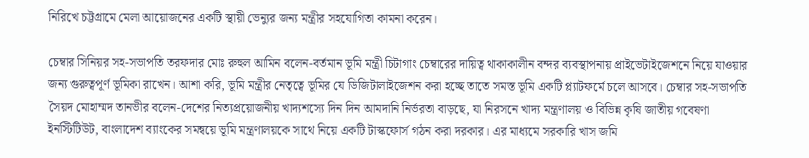নিরিখে চট্টগ্রামে মেলা আয়োজনের একটি স্থায়ী ভেন্যুর জন্য মন্ত্রীর সহযোগিতা কামনা করেন।

চেম্বার সিনিয়র সহ-সভাপতি তরফদার মোঃ রুহুল আমিন বলেন-বর্তমান ভূমি মন্ত্রী চিটাগাং চেম্বারের দায়িত্ব থাকাকালীন বন্দর ব্যবস্থাপনায় প্রাইভেটাইজেশনে নিয়ে যাওয়ার জন্য গুরুত্বপূর্ণ ভূমিকা রাখেন। আশা করি, ভূমি মন্ত্রীর নেতৃত্বে ভূমির যে ডিজিটালাইজেশন করা হচ্ছে তাতে সমস্ত ভূমি একটি প্ল্যাটফর্মে চলে আসবে। চেম্বার সহ-সভাপতি সৈয়দ মোহাম্মদ তানভীর বলেন-দেশের নিত্যপ্রয়োজনীয় খাদ্যশস্যে দিন দিন আমদানি নির্ভরতা বাড়ছে, যা নিরসনে খাদ্য মন্ত্রণালয় ও বিভিন্ন কৃষি জাতীয় গবেষণা ইনস্টিটিউট, বাংলাদেশ ব্যাংকের সমন্বয়ে ভূমি মন্ত্রণালয়কে সাথে নিয়ে একটি টাস্কফোর্স গঠন করা দরকার। এর মাধ্যমে সরকারি খাস জমি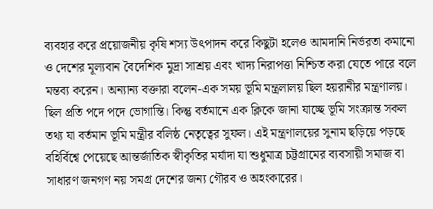ব্যবহার করে প্রয়োজনীয় কৃষি শস্য উৎপাদন করে কিছুটা হলেও আমদানি নির্ভরতা কমানো ও দেশের মূল্যবান বৈদেশিক মুদ্রা সাশ্রয় এবং খাদ্য নিরাপত্তা নিশ্চিত করা যেতে পারে বলে মন্তব্য করেন। অন্যান্য বক্তারা বলেন-এক সময় ভূমি মন্ত্রলালয় ছিল হয়রানীর মন্ত্রণালয়। ছিল প্রতি পদে পদে ভোগান্তি। কিন্তু বর্তমানে এক ক্লিকে জানা যাচ্ছে ভূমি সংক্রান্ত সকল তথ্য যা বর্তমান ভূমি মন্ত্রীর বলিষ্ঠ নেতৃত্বের সুফল। এই মন্ত্রণালয়ের সুনাম ছড়িয়ে পড়ছে বহির্বিশ্বে পেয়েছে আন্তর্জাতিক স্বীকৃতির মর্যাদা যা শুধুমাত্র চট্টগ্রামের ব্যবসায়ী সমাজ বা সাধারণ জনগণ নয় সমগ্র দেশের জন্য গৌরব ও অহংকারের।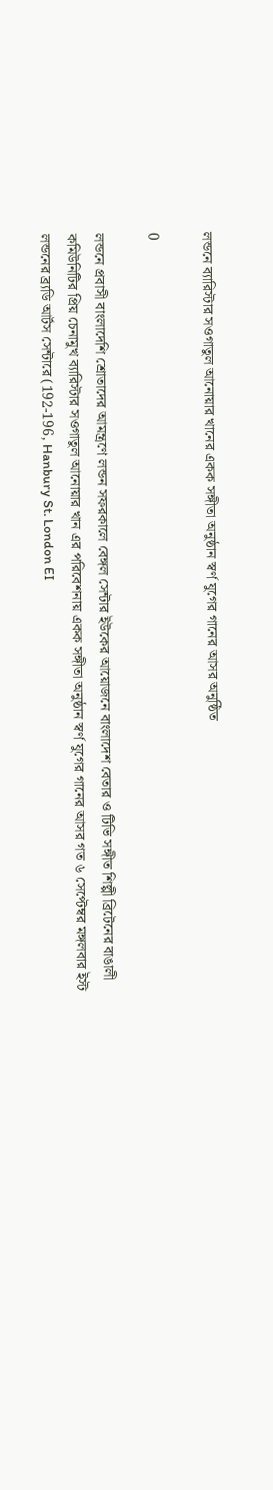লন্ডনে ব্যারিস্টার সওগাতুল আনোয়ার খানের একক সঙ্গীতা অনুষ্ঠান স্বর্ণ যুগের গানের আসর অনুষ্ঠিত

0

লন্ডনে প্রবাসী বাংলাদেশি শ্রোতাদের আমন্ত্রণে লন্ডন সফরকালে বেঙ্গল সেন্টার ইউকের আয়োজনে বাংলাদেশ বেতার ও টিভি সঙ্গীত শিল্পী ব্রিটেনের বাঙালী কমিউনিটির প্রিয় চেনামুখ ব্যারিস্টার সওগাতুল আনোয়ার খান এর পরিবেশনায় একক সঙ্গীতা অনুষ্ঠান স্বর্ণ যুগের গানের আসর গত ৬ সেপ্টেম্বর মঙ্গলবার ইস্ট লন্ডনের ব্র্যডি আর্টস সেন্টারে (192-196, Hanbury St. London EI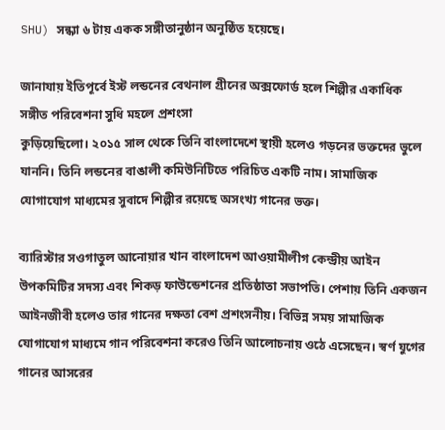SHU) সন্ধ্যা ৬ টায় একক সঙ্গীতানুষ্ঠান অনুষ্ঠিত হয়েছে।

জানাযায় ইতিপূর্বে ইস্ট লন্ডনের বেথনাল গ্রীনের অক্সফোর্ড হলে শিল্পীর একাধিক সঙ্গীত পরিবেশনা সুধি মহলে প্রশংসা
কুড়িয়েছিলো। ২০১৫ সাল থেকে তিনি বাংলাদেশে স্থায়ী হলেও গড়নের ভক্তদের ভুলে যাননি। তিনি লন্ডনের বাঙালী কমিউনিটিতে পরিচিত একটি নাম। সামাজিক যোগাযোগ মাধ্যমের সুবাদে শিল্পীর রয়েছে অসংখ্য গানের ভক্ত।

ব্যারিস্টার সওগাতুল আনোয়ার খান বাংলাদেশ আওয়ামীলীগ কেন্দ্রীয় আইন উপকমিটির সদস্য এবং শিকড় ফাউন্ডেশনের প্রতিষ্ঠাতা সভাপতি। পেশায় তিনি একজন আইনজীবী হলেও তার গানের দক্ষতা বেশ প্রশংসনীয়। বিভিন্ন সময় সামাজিক যোগাযোগ মাধ্যমে গান পরিবেশনা করেও তিনি আলোচনায় ওঠে এসেছেন। স্বর্ণ যুগের গানের আসরের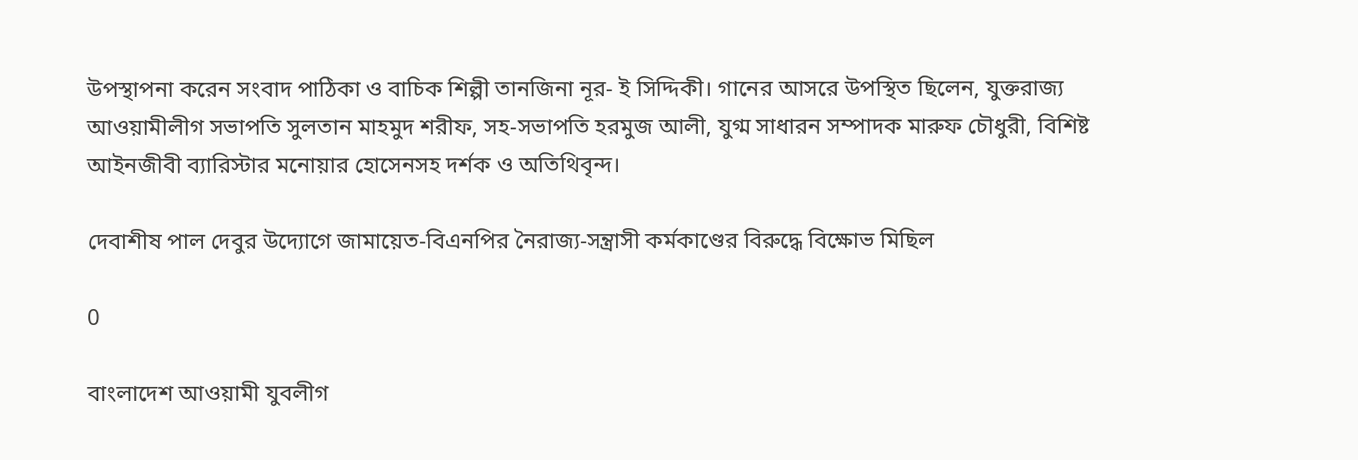উপস্থাপনা করেন সংবাদ পাঠিকা ও বাচিক শিল্পী তানজিনা নূর- ই সিদ্দিকী। গানের আসরে উপস্থিত ছিলেন, যুক্তরাজ্য আওয়ামীলীগ সভাপতি সুলতান মাহমুদ শরীফ, সহ-সভাপতি হরমুজ আলী, যুগ্ম সাধারন সম্পাদক মারুফ চৌধুরী, বিশিষ্ট আইনজীবী ব্যারিস্টার মনোয়ার হোসেনসহ দর্শক ও অতিথিবৃন্দ।

দেবাশীষ পাল দেবুর উদ্যোগে জামায়েত-বিএনপির নৈরাজ্য-সন্ত্রাসী কর্মকাণ্ডের বিরুদ্ধে বিক্ষোভ মিছিল

0

বাংলাদেশ আওয়ামী যুবলীগ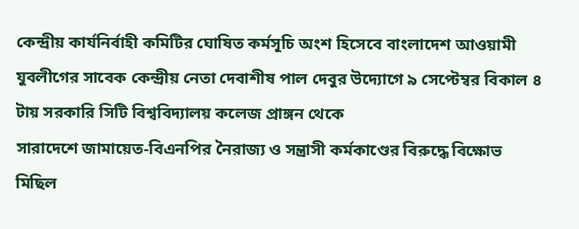কেন্দ্রীয় কার্যনির্বাহী কমিটির ঘোষিত কর্মসূচি অংশ হিসেবে বাংলাদেশ আওয়ামী যুবলীগের সাবেক কেন্দ্রীয় নেতা দেবাশীষ পাল দেবুর উদ্যোগে ৯ সেপ্টেম্বর বিকাল ৪ টায় সরকারি সিটি বিশ্ববিদ্যালয় কলেজ প্রাঙ্গন থেকে
সারাদেশে জামায়েত-বিএনপির নৈরাজ্য ও সন্ত্রাসী কর্মকাণ্ডের বিরুদ্ধে বিক্ষোভ মিছিল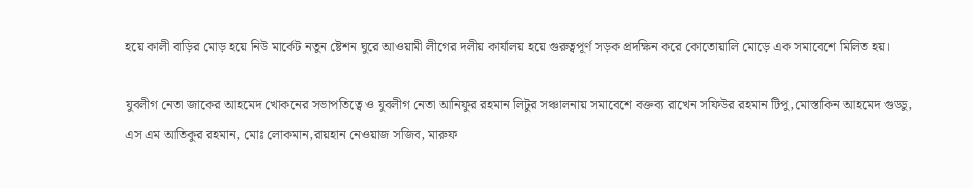হয়ে কালী বাড়ির মোড় হয়ে নিউ মার্কেট নতুন ষ্টেশন ঘুরে আওয়ামী লীগের দলীয় কার্যালয় হয়ে গুরুত্বপূর্ণ সড়ক প্রদক্ষিন করে কোতোয়ালি মোড়ে এক সমাবেশে মিলিত হয়।

যুবলীগ নেতা জাকের আহমেদ খোকনের সভাপতিত্বে ও যুবলীগ নেতা আনিফুর রহমান লিটুর সঞ্চালনায় সমাবেশে বক্তব্য রাখেন সফিউর রহমান টিপু,মোস্তাকিন আহমেদ গুড্ডু, এস এম আতিকুর রহমান, মোঃ লোকমান,রায়হান নেওয়াজ সজিব, মারুফ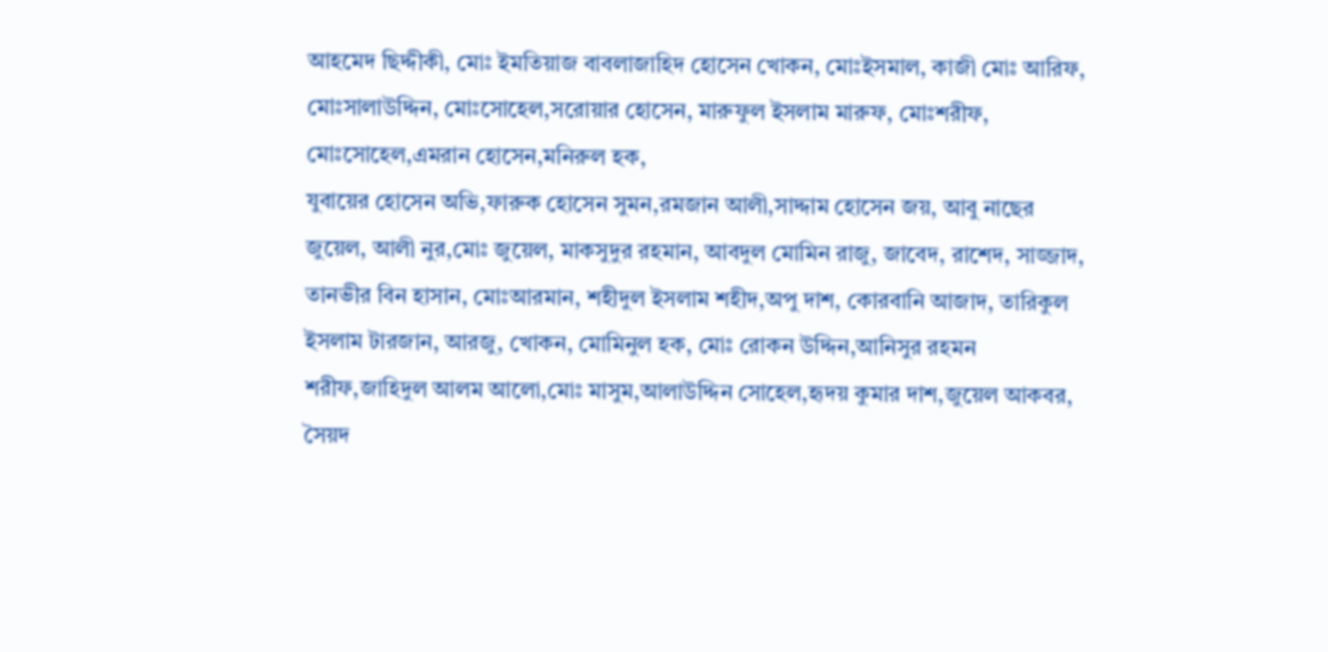আহমেদ ছিদ্দীকী, মোঃ ইমতিয়াজ বাবলাজাহিদ হোসেন খোকন, মোঃইসমাল, কাজী মোঃ আরিফ, মোঃসালাউদ্দিন, মোঃসোহেল,সরোয়ার হোসেন, মারুফুল ইসলাম মারুফ, মোঃশরীফ, মোঃসোহেল,এমরান হোসেন,মনিরুল হক,
যুবায়ের হোসেন অভি,ফারুক হোসেন সুমন,রমজান আলী,সাদ্দাম হোসেন জয়, আবু নাছের জুয়েল, আলী নুর,মোঃ জুয়েল, মাকসুদুর রহমান, আবদুল মোমিন রাজু, জাবেদ, রাশেদ, সাজ্জাদ, তানভীর বিন হাসান, মোঃআরমান, শহীদুল ইসলাম শহীদ,অপু দাশ, কোরবানি আজাদ, তারিকুল ইসলাম টারজান, আরজু, খোকন, মোমিনুল হক, মোঃ রোকন উদ্দিন,আনিসুর রহমন শরীফ,জাহিদুল আলম আলো,মোঃ মাসুম,আলাউদ্দিন সোহেল,হৃদয় কুমার দাশ,জুয়েল আকবর, সৈয়দ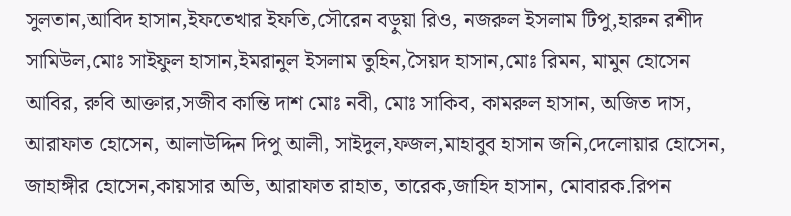সুলতান,আবিদ হাসান,ইফতেখার ইফতি,সৌরেন বড়ুয়া রিও, নজরুল ইসলাম টিপু,হারুন রশীদ সামিউল,মোঃ সাইফুল হাসান,ইমরানুল ইসলাম তুহিন,সৈয়দ হাসান,মোঃ রিমন, মামুন হোসেন আবির, রুবি আক্তার,সজীব কান্তি দাশ মোঃ নবী, মোঃ সাকিব, কামরুল হাসান, অজিত দাস, আরাফাত হোসেন, আলাউদ্দিন দিপু আলী, সাইদুল,ফজল,মাহাবুব হাসান জনি,দেলোয়ার হোসেন, জাহাঙ্গীর হোসেন,কায়সার অভি, আরাফাত রাহাত, তারেক,জাহিদ হাসান, মোবারক.রিপন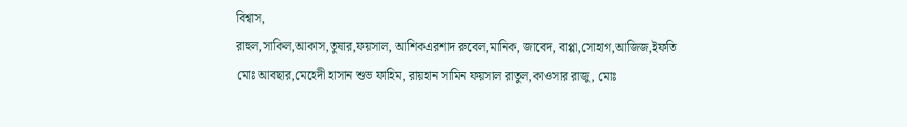বিশ্বাস,
রাহুল,সাকিল,আকাস,তুষার,ফয়সাল, আশিকএরশাদ রুবেল,মানিক, জাবেদ, বাপ্পা,সোহাগ,আজিজ,ইফতি
মোঃ আবছার,মেহেদী হাসান শুভ ফাহিম, রায়হান সামিন ফয়সাল রাতুল,কাওসার রাজু, মোঃ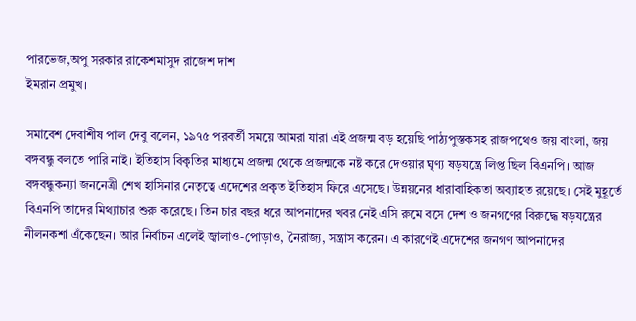পারভেজ,অপু সরকার রাকেশমাসুদ রাজেশ দাশ
ইমরান প্রমুখ।

সমাবেশ দেবাশীষ পাল দেবু বলেন, ১৯৭৫ পরবর্তী সময়ে আমরা যারা এই প্রজন্ম বড় হয়েছি পাঠ্যপুস্তকসহ রাজপথেও জয় বাংলা, জয় বঙ্গবন্ধু বলতে পারি নাই। ইতিহাস বিকৃতির মাধ্যমে প্রজন্ম থেকে প্রজন্মকে নষ্ট করে দেওয়ার ঘৃণ্য ষড়যন্ত্রে লিপ্ত ছিল বিএনপি। আজ বঙ্গবন্ধুকন্যা জননেত্রী শেখ হাসিনার নেতৃত্বে এদেশের প্রকৃত ইতিহাস ফিরে এসেছে। উন্নয়নের ধারাবাহিকতা অব্যাহত রয়েছে। সেই মুহূর্তে বিএনপি তাদের মিথ্যাচার শুরু করেছে। তিন চার বছর ধরে আপনাদের খবর নেই এসি রুমে বসে দেশ ও জনগণের বিরুদ্ধে ষড়যন্ত্রের নীলনকশা এঁকেছেন। আর নির্বাচন এলেই জ্বালাও-পোড়াও, নৈরাজ্য, সন্ত্রাস করেন। এ কারণেই এদেশের জনগণ আপনাদের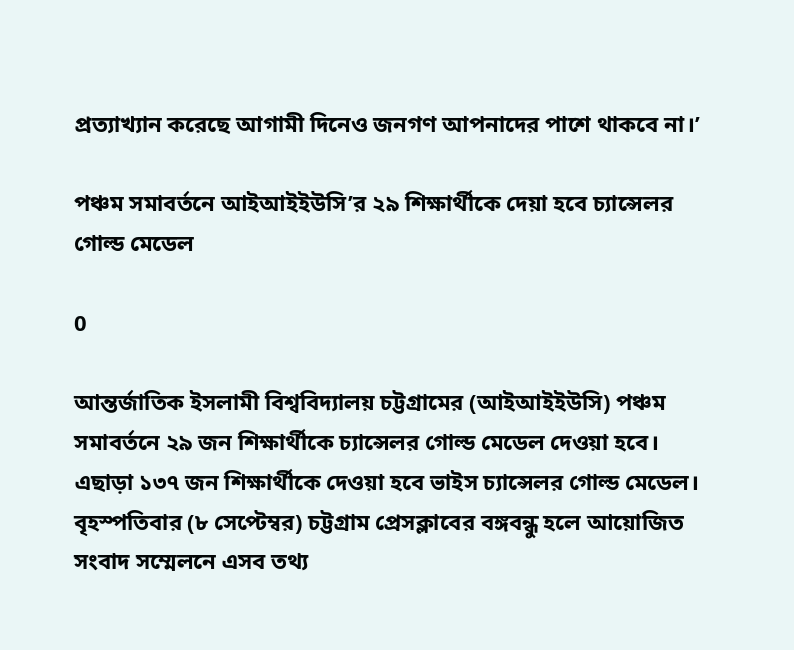প্রত্যাখ্যান করেছে আগামী দিনেও জনগণ আপনাদের পাশে থাকবে না।’

পঞ্চম সমাবর্তনে আইআইইউসি’র ২৯ শিক্ষার্থীকে দেয়া হবে চ্যান্সেলর গোল্ড মেডেল

0

আন্তর্জাতিক ইসলামী বিশ্ববিদ্যালয় চট্টগ্রামের (আইআইইউসি) পঞ্চম সমাবর্তনে ২৯ জন শিক্ষার্থীকে চ্যান্সেলর গোল্ড মেডেল দেওয়া হবে। এছাড়া ১৩৭ জন শিক্ষার্থীকে দেওয়া হবে ভাইস চ্যান্সেলর গোল্ড মেডেল। বৃহস্পতিবার (৮ সেপ্টেম্বর) চট্টগ্রাম প্রেসক্লাবের বঙ্গবন্ধু হলে আয়োজিত সংবাদ সম্মেলনে এসব তথ্য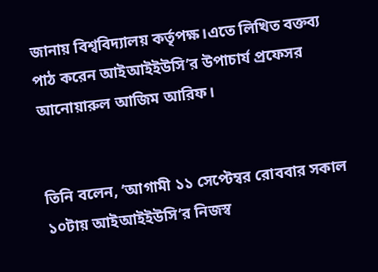জানায় বিশ্ববিদ্যালয় কর্তৃপক্ষ।এতে লিখিত বক্তব্য পাঠ করেন আইআইইউসি’র উপাচার্য প্রফেসর আনোয়ারুল আজিম আরিফ।


তিনি বলেন, ‘আগামী ১১ সেপ্টেম্বর রোববার সকাল ১০টায় আইআইইউসি’র নিজস্ব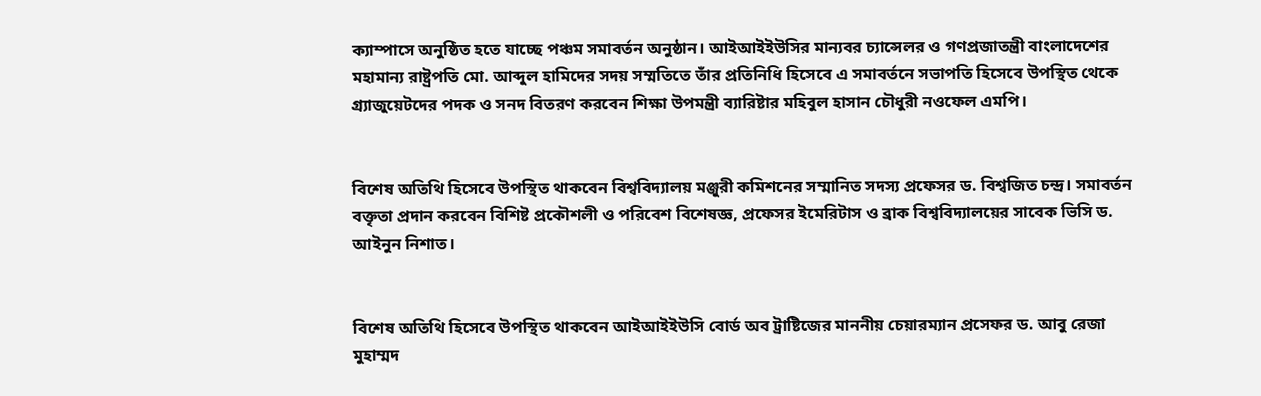ক্যাম্পাসে অনুষ্ঠিত হতে যাচ্ছে পঞ্চম সমাবর্তন অনুষ্ঠান। আইআইইউসির মান্যবর চ্যান্সেলর ও গণপ্রজাতন্ত্রী বাংলাদেশের মহামান্য রাষ্ট্রপতি মো. আব্দুল হামিদের সদয় সম্মতিতে তাঁর প্রতিনিধি হিসেবে এ সমাবর্তনে সভাপতি হিসেবে উপস্থিত থেকে গ্র্যাজুয়েটদের পদক ও সনদ বিতরণ করবেন শিক্ষা উপমন্ত্রী ব্যারিষ্টার মহিবুল হাসান চৌধুরী নওফেল এমপি।


বিশেষ অতিথি হিসেবে উপস্থিত থাকবেন বিশ্ববিদ্যালয় মঞ্জুরী কমিশনের সম্মানিত সদস্য প্রফেসর ড. বিশ্বজিত চন্দ্র। সমাবর্তন বক্তৃতা প্রদান করবেন বিশিষ্ট প্রকৌশলী ও পরিবেশ বিশেষজ্ঞ, প্রফেসর ইমেরিটাস ও ব্রাক বিশ্ববিদ্যালয়ের সাবেক ভিসি ড. আইনুন নিশাত।


বিশেষ অতিথি হিসেবে উপস্থিত থাকবেন আইআইইউসি বোর্ড অব ট্রাষ্টিজের মাননীয় চেয়ারম্যান প্রসেফর ড. আবু রেজা মুহাম্মদ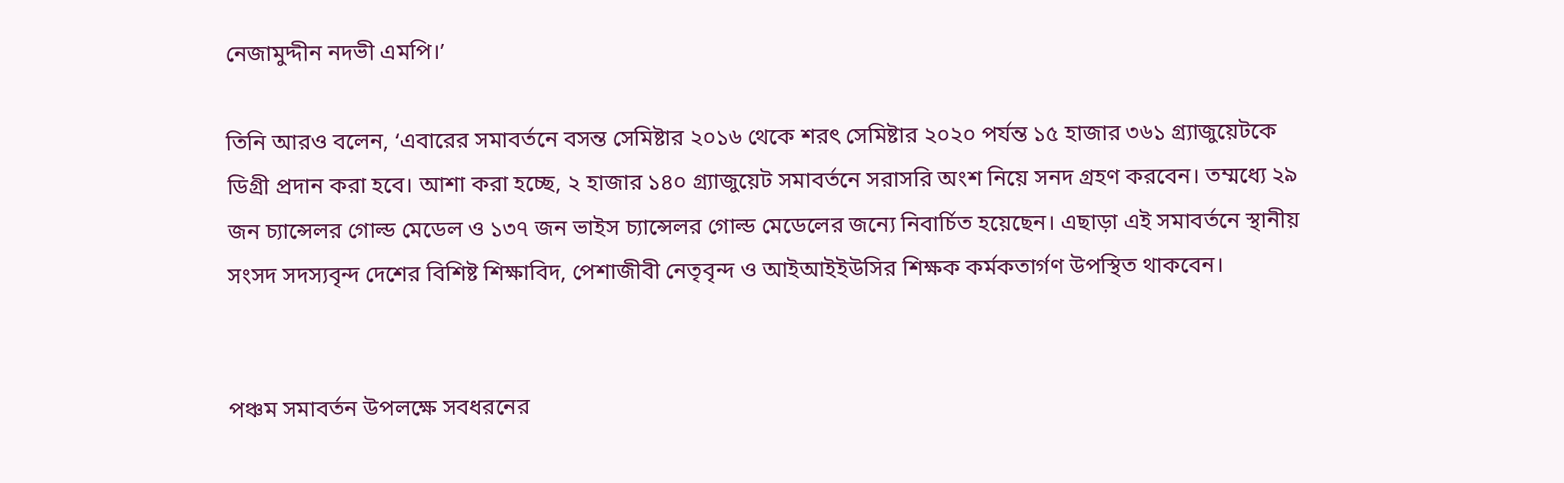নেজামুদ্দীন নদভী এমপি।’

তিনি আরও বলেন, ‘এবারের সমাবর্তনে বসন্ত সেমিষ্টার ২০১৬ থেকে শরৎ সেমিষ্টার ২০২০ পর্যন্ত ১৫ হাজার ৩৬১ গ্র্যাজুয়েটকে ডিগ্রী প্রদান করা হবে। আশা করা হচ্ছে, ২ হাজার ১৪০ গ্র্যাজুয়েট সমাবর্তনে সরাসরি অংশ নিয়ে সনদ গ্রহণ করবেন। তম্মধ্যে ২৯ জন চ্যান্সেলর গোল্ড মেডেল ও ১৩৭ জন ভাইস চ্যান্সেলর গোল্ড মেডেলের জন্যে নিবার্চিত হয়েছেন। এছাড়া এই সমাবর্তনে স্থানীয় সংসদ সদস্যবৃন্দ দেশের বিশিষ্ট শিক্ষাবিদ, পেশাজীবী নেতৃবৃন্দ ও আইআইইউসির শিক্ষক কর্মকতার্গণ উপস্থিত থাকবেন।


পঞ্চম সমাবর্তন উপলক্ষে সবধরনের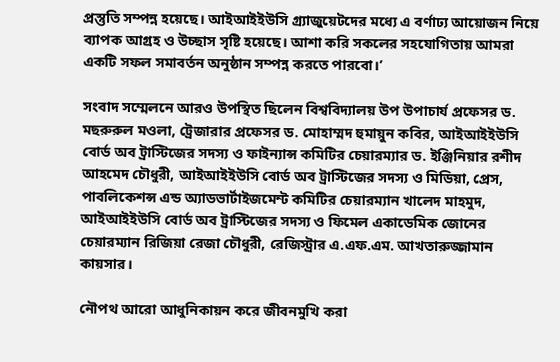প্রস্তুতি সম্পন্ন হয়েছে। আইআইইউসি গ্র্যাজুয়েটদের মধ্যে এ বর্ণাঢ্য আয়োজন নিয়ে ব্যাপক আগ্রহ ও উচ্ছাস সৃষ্টি হয়েছে। আশা করি সকলের সহযোগিতায় আমরা একটি সফল সমাবর্তন অনুষ্ঠান সম্পন্ন করতে পারবো।’

সংবাদ সম্মেলনে আরও উপস্থিত ছিলেন বিশ্ববিদ্যালয় উপ উপাচার্য প্রফেসর ড. মছরুরুল মওলা, ট্রেজারার প্রফেসর ড. মোহাম্মদ হুমায়ুন কবির, আইআইইউসি বোর্ড অব ট্রাস্টিজের সদস্য ও ফাইন্যান্স কমিটির চেয়ারম্যার ড. ইঞ্জিনিয়ার রশীদ আহমেদ চৌধুরী, আইআইইউসি বোর্ড অব ট্রাস্টিজের সদস্য ও মিডিয়া, প্রেস, পাবলিকেশন্স এন্ড অ্যাডভার্টাইজমেন্ট কমিটির চেয়ারম্যান খালেদ মাহমুদ, আইআইইউসি বোর্ড অব ট্রাস্টিজের সদস্য ও ফিমেল একাডেমিক জোনের চেয়ারম্যান রিজিয়া রেজা চৌধুরী, রেজিস্ট্রার এ.এফ.এম. আখতারুজ্জামান কায়সার।

নৌপথ আরো আধুনিকায়ন করে জীবনমুখি করা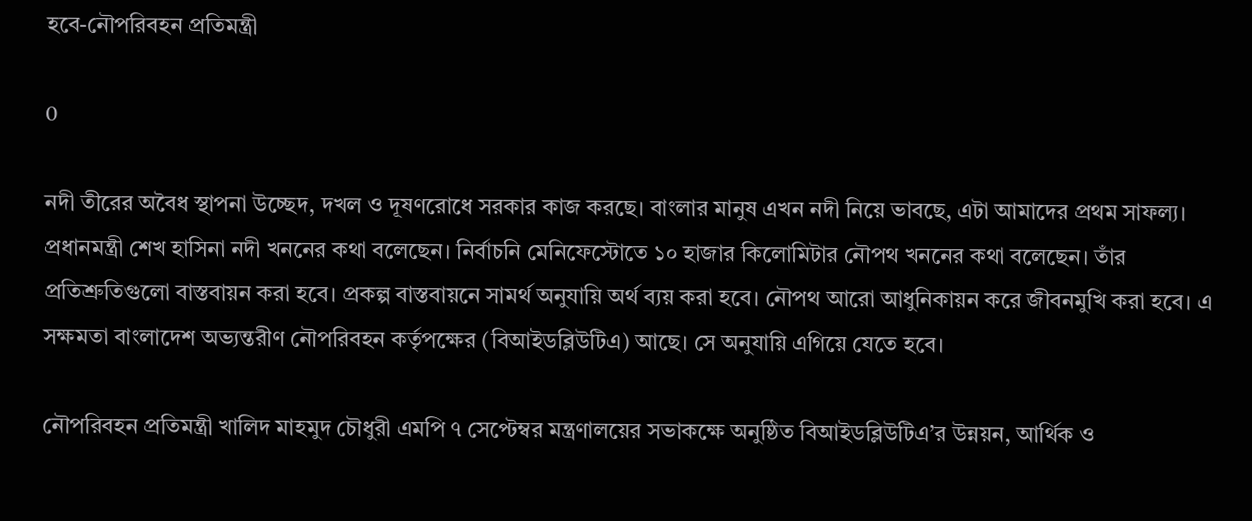হবে-নৌপরিবহন প্রতিমন্ত্রী

0

নদী তীরের অবৈধ স্থাপনা উচ্ছেদ, দখল ও দূষণরোধে সরকার কাজ করছে। বাংলার মানুষ এখন নদী নিয়ে ভাবছে, এটা আমাদের প্রথম সাফল্য। প্রধানমন্ত্রী শেখ হাসিনা নদী খননের কথা বলেছেন। নির্বাচনি মেনিফেস্টোতে ১০ হাজার কিলোমিটার নৌপথ খননের কথা বলেছেন। তাঁর প্রতিশ্রুতিগুলো বাস্তবায়ন করা হবে। প্রকল্প বাস্তবায়নে সামর্থ অনুযায়ি অর্থ ব্যয় করা হবে। নৌপথ আরো আধুনিকায়ন করে জীবনমুখি করা হবে। এ সক্ষমতা বাংলাদেশ অভ্যন্তরীণ নৌপরিবহন কর্তৃপক্ষের (বিআইডব্লিউটিএ) আছে। সে অনুযায়ি এগিয়ে যেতে হবে।

নৌপরিবহন প্রতিমন্ত্রী খালিদ মাহমুদ চৌধুরী এমপি ৭ সেপ্টেম্বর মন্ত্রণালয়ের সভাকক্ষে অনুষ্ঠিত বিআইডব্লিউটিএ’র উন্নয়ন, আর্থিক ও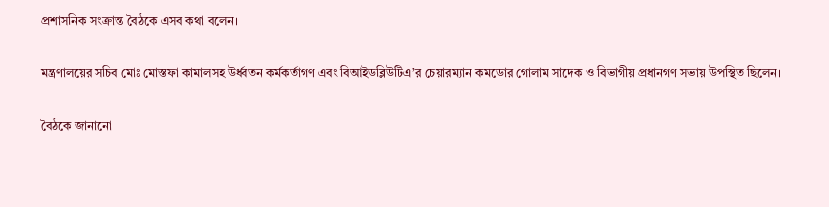প্রশাসনিক সংক্রান্ত বৈঠকে এসব কথা বলেন।

মন্ত্রণালয়ের সচিব মোঃ মোস্তফা কামালসহ উর্ধ্বতন কর্মকর্তাগণ এবং বিআইডব্লিউটিএ’র চেয়ারম্যান কমডোর গোলাম সাদেক ও বিভাগীয় প্রধানগণ সভায় উপস্থিত ছিলেন।

বৈঠকে জানানো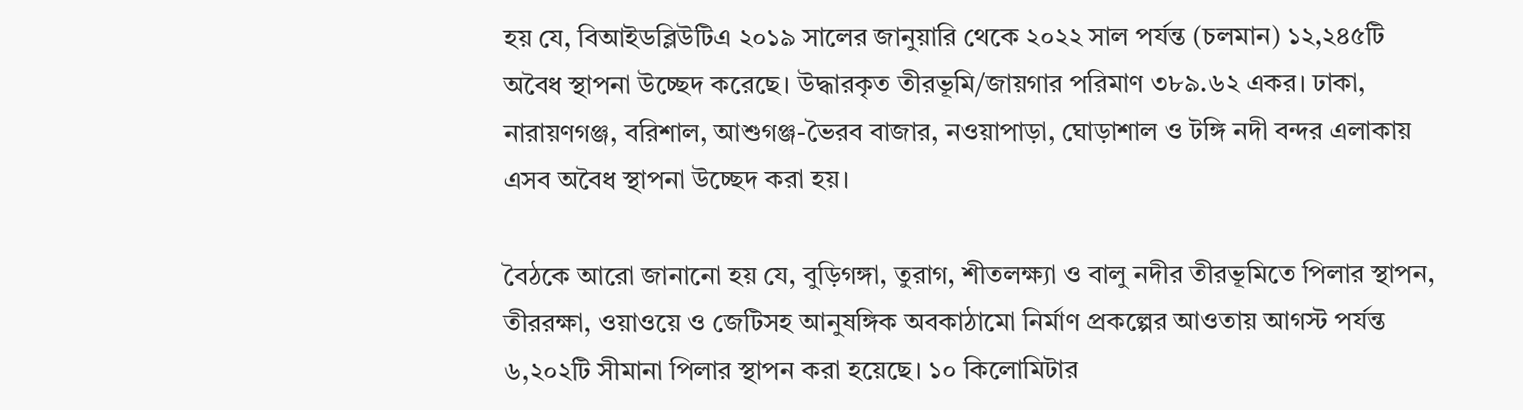হয় যে, বিআইডব্লিউটিএ ২০১৯ সালের জানুয়ারি থেকে ২০২২ সাল পর্যন্ত (চলমান) ১২,২৪৫টি অবৈধ স্থাপনা উচ্ছেদ করেছে। উদ্ধারকৃত তীরভূমি/জায়গার পরিমাণ ৩৮৯.৬২ একর। ঢাকা, নারায়ণগঞ্জ, বরিশাল, আশুগঞ্জ-ভৈরব বাজার, নওয়াপাড়া, ঘোড়াশাল ও টঙ্গি নদী বন্দর এলাকায় এসব অবৈধ স্থাপনা উচ্ছেদ করা হয়।

বৈঠকে আরো জানানো হয় যে, বুড়িগঙ্গা, তুরাগ, শীতলক্ষ্যা ও বালু নদীর তীরভূমিতে পিলার স্থাপন, তীররক্ষা, ওয়াওয়ে ও জেটিসহ আনুষঙ্গিক অবকাঠামো নির্মাণ প্রকল্পের আওতায় আগস্ট পর্যন্ত ৬,২০২টি সীমানা পিলার স্থাপন করা হয়েছে। ১০ কিলোমিটার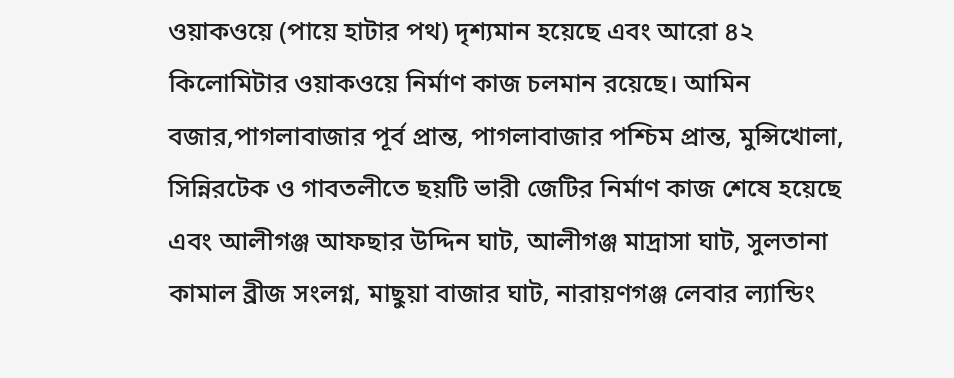ওয়াকওয়ে (পায়ে হাটার পথ) দৃশ্যমান হয়েছে এবং আরো ৪২ কিলোমিটার ওয়াকওয়ে নির্মাণ কাজ চলমান রয়েছে। আমিন বজার,পাগলাবাজার পূর্ব প্রান্ত, পাগলাবাজার পশ্চিম প্রান্ত, মুন্সিখোলা, সিন্নিরটেক ও গাবতলীতে ছয়টি ভারী জেটির নির্মাণ কাজ শেষে হয়েছে এবং আলীগঞ্জ আফছার উদ্দিন ঘাট, আলীগঞ্জ মাদ্রাসা ঘাট, সুলতানা কামাল ব্রীজ সংলগ্ন, মাছুয়া বাজার ঘাট, নারায়ণগঞ্জ লেবার ল্যান্ডিং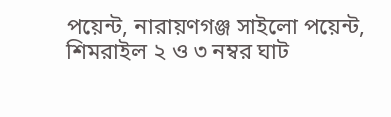পয়েন্ট, নারায়ণগঞ্জ সাইলো পয়েন্ট, শিমরাইল ২ ও ৩ নম্বর ঘাট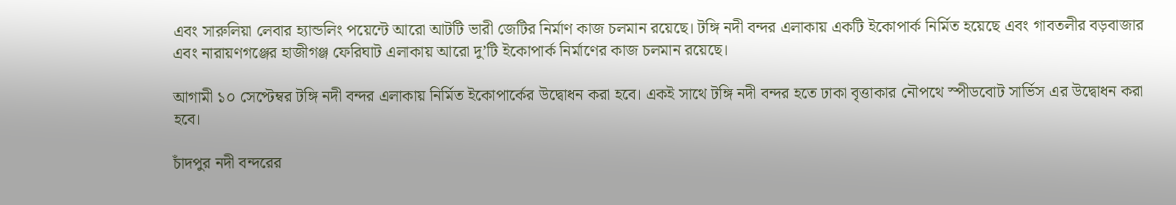এবং সারুলিয়া লেবার হ্যান্ডলিং পয়েন্টে আরো আটটি ভারী জেটির নির্মাণ কাজ চলমান রয়েছে। টঙ্গি নদী বন্দর এলাকায় একটি ইকোপার্ক নির্মিত হয়েছে এবং গাবতলীর বড়বাজার এবং নারায়ণগঞ্জের হাজীগঞ্জ ফেরিঘাট এলাকায় আরো দু’টি ইকোপার্ক নির্মাণের কাজ চলমান রয়েছে।

আগামী ১০ সেপ্টেম্বর টঙ্গি নদী বন্দর এলাকায় নির্মিত ইকোপার্কের উদ্বোধন করা হবে। একই সাথে টঙ্গি নদী বন্দর হতে ঢাকা বৃত্তাকার নৌপথে স্পীডবোট সার্ভিস এর উদ্বোধন করা হবে।

চাঁদপুর নদী বন্দরের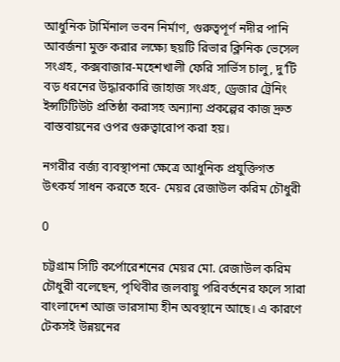আধুনিক টার্মিনাল ভবন নির্মাণ, গুরুত্বপূর্ণ নদীর পানি আবর্জনা মুক্ত করার লক্ষ্যে ছয়টি রিভার ক্লিনিক ভেসেল সংগ্রহ, কক্সবাজার-মহেশখালী ফেরি সার্ভিস চালু, দু’টি বড় ধরনের উদ্ধারকারি জাহাজ সংগ্রহ, ড্রেজার ট্রেনিং ইন্সটিটিউট প্রতিষ্ঠা করাসহ অন্যান্য প্রকল্পের কাজ দ্রুত বাস্তবায়নের ওপর গুরুত্বারোপ করা হয়।

নগরীর বর্জ্য ব্যবস্থাপনা ক্ষেত্রে আধুনিক প্রযুক্তিগত উৎকর্য সাধন করতে হবে- মেয়র রেজাউল করিম চৌধুরী

0

চট্টগ্রাম সিটি কর্পোরেশনের মেয়র মো. রেজাউল করিম চৌধুরী বলেছেন, পৃথিবীর জলবায়ু পরিবর্তনের ফলে সারা বাংলাদেশ আজ ভারসাম্য হীন অবস্থানে আছে। এ কারণে টেকসই উন্নয়নের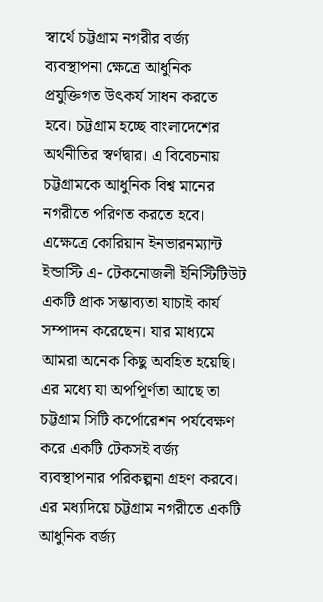স্বার্থে চট্টগ্রাম নগরীর বর্জ্য ব্যবস্থাপনা ক্ষেত্রে আধুনিক প্রযুক্তিগত উৎকর্য সাধন করতে হবে। চট্টগ্রাম হচ্ছে বাংলাদেশের অর্থনীতির স্বর্ণদ্বার। এ বিবেচনায় চট্টগ্রামকে আধুনিক বিশ্ব মানের নগরীতে পরিণত করতে হবে। এক্ষেত্রে কোরিয়ান ইনভারনম্যান্ট ইন্ডাস্টি এ- টেকনোজলী ইনিস্টিটিউট একটি প্রাক সম্ভাব্যতা যাচাই কার্য সম্পাদন করেছেন। যার মাধ্যমে আমরা অনেক কিছু অবহিত হয়েছি। এর মধ্যে যা অপপিূর্ণতা আছে তা চট্টগ্রাম সিটি কর্পোরেশন পর্যবেক্ষণ করে একটি টেকসই বর্জ্য ব্যবস্থাপনার পরিকল্পনা গ্রহণ করবে। এর মধ্যদিয়ে চট্টগ্রাম নগরীতে একটি আধুনিক বর্জ্য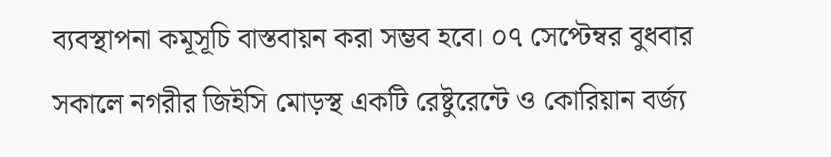ব্যবস্থাপনা কমূসূচি বাস্তবায়ন করা সম্ভব হবে। ০৭ সেপ্টেম্বর বুধবার সকালে নগরীর জিইসি মোড়স্থ একটি রেষ্টুরেন্টে ও কোরিয়ান বর্জ্য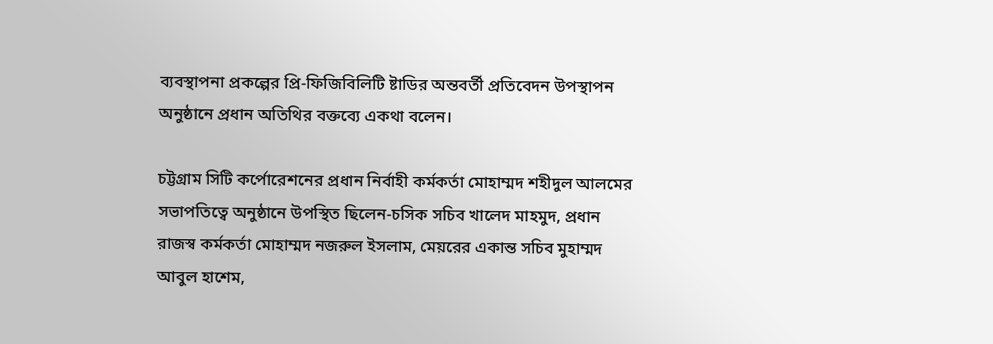ব্যবস্থাপনা প্রকল্পের প্রি-ফিজিবিলিটি ষ্টাডির অন্তবর্তী প্রতিবেদন উপস্থাপন অনুষ্ঠানে প্রধান অতিথির বক্তব্যে একথা বলেন।

চট্টগ্রাম সিটি কর্পোরেশনের প্রধান নির্বাহী কর্মকর্তা মোহাম্মদ শহীদুল আলমের সভাপতিত্বে অনুষ্ঠানে উপস্থিত ছিলেন-চসিক সচিব খালেদ মাহমুদ, প্রধান রাজস্ব কর্মকর্তা মোহাম্মদ নজরুল ইসলাম, মেয়রের একান্ত সচিব মুহাম্মদ আবুল হাশেম,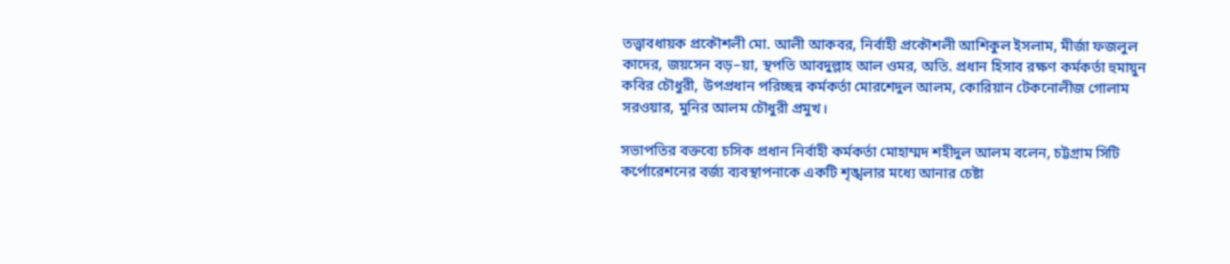তত্ত্বাবধায়ক প্রকৌশলী মো. আলী আকবর, নির্বাহী প্রকৌশলী আশিকুল ইসলাম, মীর্জা ফজলুল কাদের, জয়সেন বড়–য়া, স্থপতি আবদুল্লাহ আল ওমর, অতি. প্রধান হিসাব রক্ষণ কর্মকর্তা হুমায়ুন কবির চৌধুরী, উপপ্রধান পরিচ্ছন্ন কর্মকর্তা মোরশেদুল আলম, কোরিয়ান টেকনোলীজ গোলাম সরওয়ার, মুনির আলম চৌধুরী প্রমুখ।

সভাপতির বক্তব্যে চসিক প্রধান নির্বাহী কর্মকর্তা মোহাম্মদ শহীদুল আলম বলেন, চট্টগ্রাম সিটি কর্পোরেশনের বর্জ্য ব্যবস্থাপনাকে একটি শৃঙ্খলার মধ্যে আনার চেষ্টা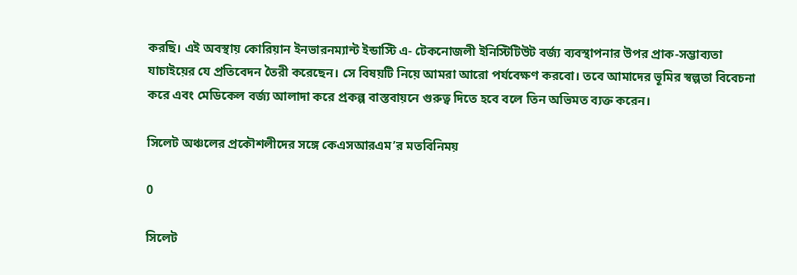করছি। এই অবস্থায় কোরিয়ান ইনভারনম্যান্ট ইন্ডাস্টি এ- টেকনোজলী ইনিস্টিটিউট বর্জ্য ব্যবস্থাপনার উপর প্রাক-সম্ভাব্যতা যাচাইয়ের যে প্রতিবেদন তৈরী করেছেন। সে বিষয়টি নিয়ে আমরা আরো পর্যবেক্ষণ করবো। তবে আমাদের ভূমির স্বল্পতা বিবেচনা করে এবং মেডিকেল বর্জ্য আলাদা করে প্রকল্প বাস্তবায়নে গুরুত্ব দিতে হবে বলে তিন অভিমত ব্যক্ত করেন।

সিলেট অঞ্চলের প্রকৌশলীদের সঙ্গে কেএসআরএম’র মতবিনিময়

0

সিলেট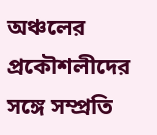অঞ্চলের প্রকৌশলীদের সঙ্গে সম্প্রতি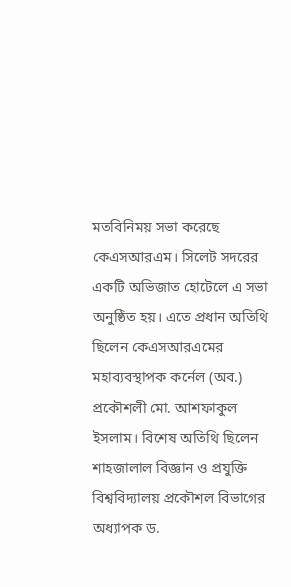মতবিনিময় সভা করেছে কেএসআরএম। সিলেট সদরের একটি অভিজাত হোটেলে এ সভা অনুষ্ঠিত হয়। এতে প্রধান অতিথি ছিলেন কেএসআরএমের মহাব্যবস্থাপক কর্নেল (অব.) প্রকৌশলী মো. আশফাকুল ইসলাম। বিশেষ অতিথি ছিলেন শাহজালাল বিজ্ঞান ও প্রযুক্তি বিশ্ববিদ্যালয় প্রকৌশল বিভাগের অধ্যাপক ড.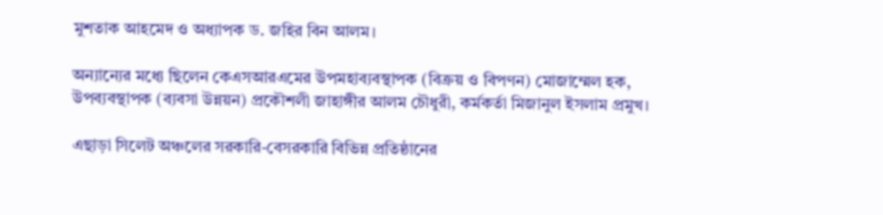মুশতাক আহমেদ ও অধ্যাপক ড. জহির বিন আলম।

অন্যান্যের মধ্যে ছিলেন কেএসআরএমের উপমহাব্যবস্থাপক (বিক্রয় ও বিপণন) মোজাম্মেল হক, উপব্যবস্থাপক (ব্যবসা উন্নয়ন) প্রকৌশলী জাহাঙ্গীর আলম চৌধুরী, কর্মকর্তা মিজানুল ইসলাম প্রমুখ।

এছাড়া সিলেট অঞ্চলের সরকারি-বেসরকারি বিভিন্ন প্রতিষ্ঠানের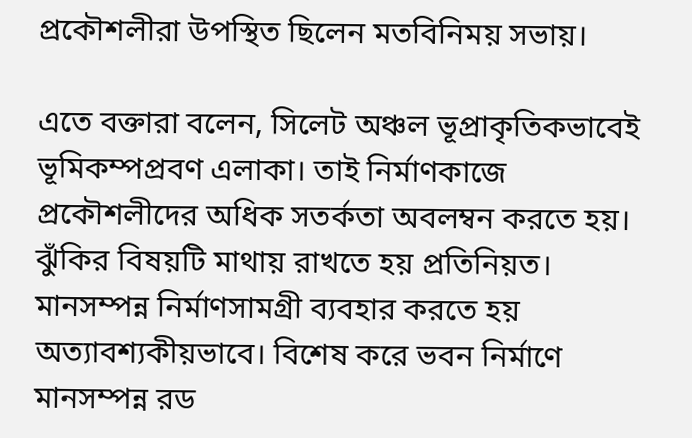প্রকৌশলীরা উপস্থিত ছিলেন মতবিনিময় সভায়।

এতে বক্তারা বলেন, সিলেট অঞ্চল ভূপ্রাকৃতিকভাবেই ভূমিকম্পপ্রবণ এলাকা। তাই নির্মাণকাজে প্রকৌশলীদের অধিক সতর্কতা অবলম্বন করতে হয়। ঝুঁকির বিষয়টি মাথায় রাখতে হয় প্রতিনিয়ত। মানসম্পন্ন নির্মাণসামগ্রী ব্যবহার করতে হয় অত্যাবশ্যকীয়ভাবে। বিশেষ করে ভবন নির্মাণে মানসম্পন্ন রড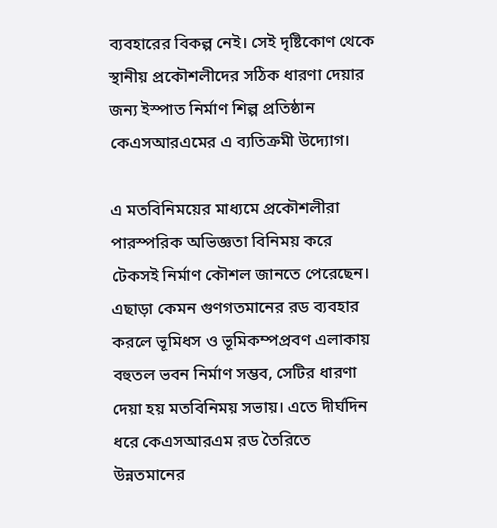ব্যবহারের বিকল্প নেই। সেই দৃষ্টিকোণ থেকে স্থানীয় প্রকৌশলীদের সঠিক ধারণা দেয়ার জন্য ইস্পাত নির্মাণ শিল্প প্রতিষ্ঠান কেএসআরএমের এ ব্যতিক্রমী উদ্যোগ।

এ মতবিনিময়ের মাধ্যমে প্রকৌশলীরা পারস্পরিক অভিজ্ঞতা বিনিময় করে টেকসই নির্মাণ কৌশল জানতে পেরেছেন। এছাড়া কেমন গুণগতমানের রড ব্যবহার করলে ভূমিধস ও ভূমিকম্পপ্রবণ এলাকায় বহুতল ভবন নির্মাণ সম্ভব, সেটির ধারণা দেয়া হয় মতবিনিময় সভায়। এতে দীর্ঘদিন ধরে কেএসআরএম রড তৈরিতে উন্নতমানের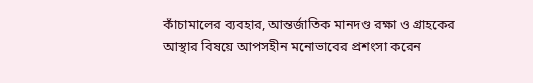কাঁচামালের ব্যবহার, আন্তর্জাতিক মানদণ্ড রক্ষা ও গ্রাহকের আস্থার বিষয়ে আপসহীন মনোভাবের প্রশংসা করেন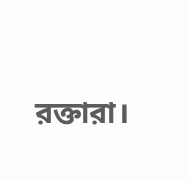রক্তারা।